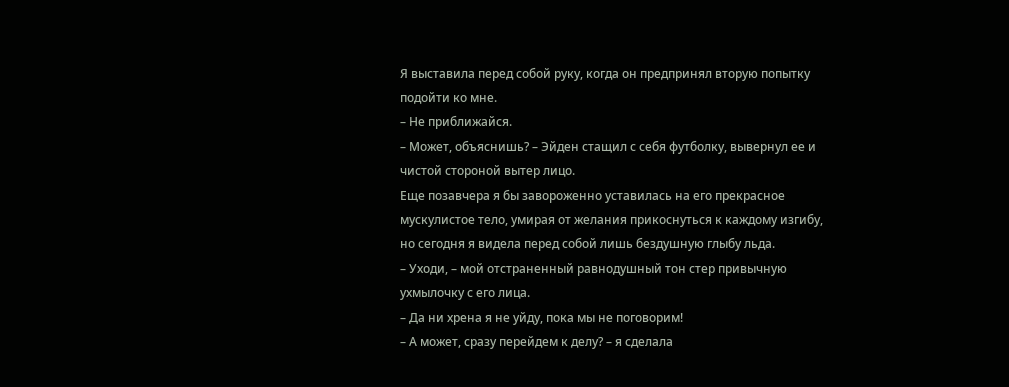Я выставила перед собой руку, когда он предпринял вторую попытку подойти ко мне.
– Не приближайся.
– Может, объяснишь? – Эйден стащил с себя футболку, вывернул ее и чистой стороной вытер лицо.
Еще позавчера я бы завороженно уставилась на его прекрасное мускулистое тело, умирая от желания прикоснуться к каждому изгибу, но сегодня я видела перед собой лишь бездушную глыбу льда.
– Уходи, – мой отстраненный равнодушный тон стер привычную ухмылочку с его лица.
– Да ни хрена я не уйду, пока мы не поговорим!
– А может, сразу перейдем к делу? – я сделала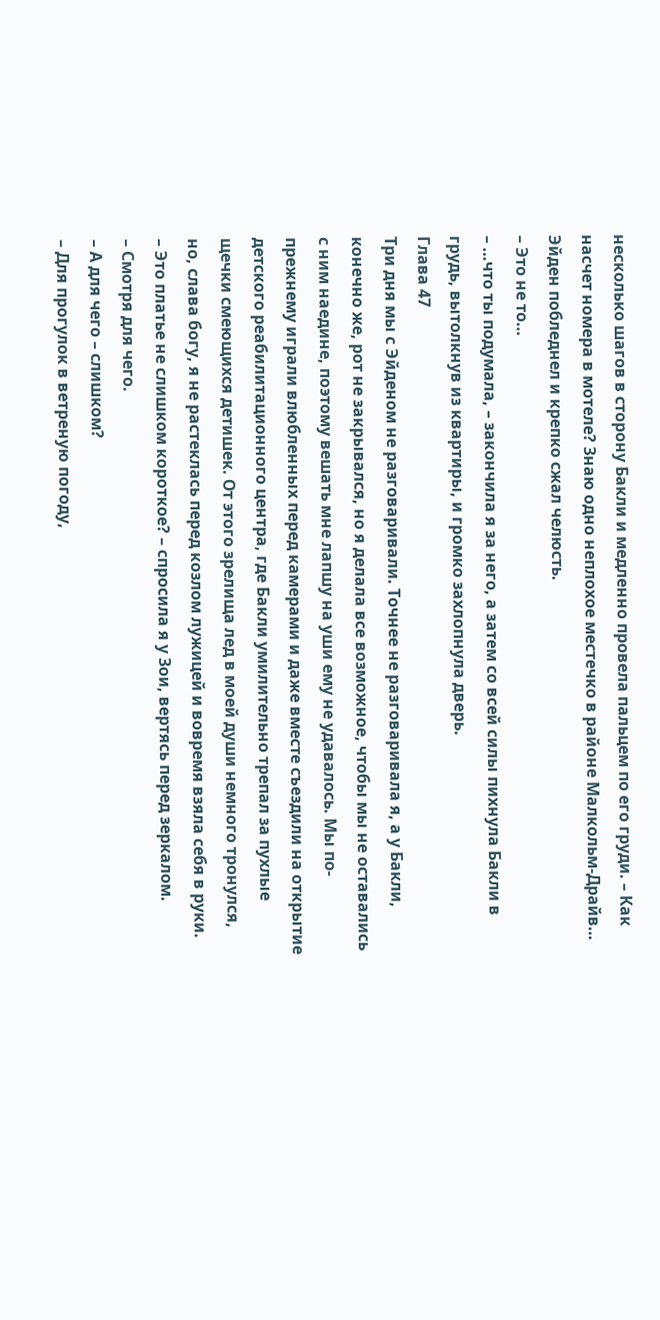несколько шагов в сторону Бакли и медленно провела пальцем по его груди. – Как насчет номера в мотеле? Знаю одно неплохое местечко в районе Малкольм-Драйв…
Эйден побледнел и крепко сжал челюсть.
– Это не то…
– …что ты подумала, – закончила я за него, а затем со всей силы пихнула Бакли в грудь, вытолкнув из квартиры, и громко захлопнула дверь.
Глава 47
Три дня мы с Эйденом не разговаривали. Точнее не разговаривала я, а у Бакли, конечно же, рот не закрывался, но я делала все возможное, чтобы мы не оставались с ним наедине, поэтому вешать мне лапшу на уши ему не удавалось. Мы по-прежнему играли влюбленных перед камерами и даже вместе съездили на открытие детского реабилитационного центра, где Бакли умилительно трепал за пухлые щечки смеющихся детишек. От этого зрелища лед в моей души немного тронулся, но, слава богу, я не растеклась перед козлом лужицей и вовремя взяла себя в руки.
– Это платье не слишком короткое? – спросила я у Зои, вертясь перед зеркалом.
– Смотря для чего.
– А для чего – слишком?
– Для прогулок в ветреную погоду,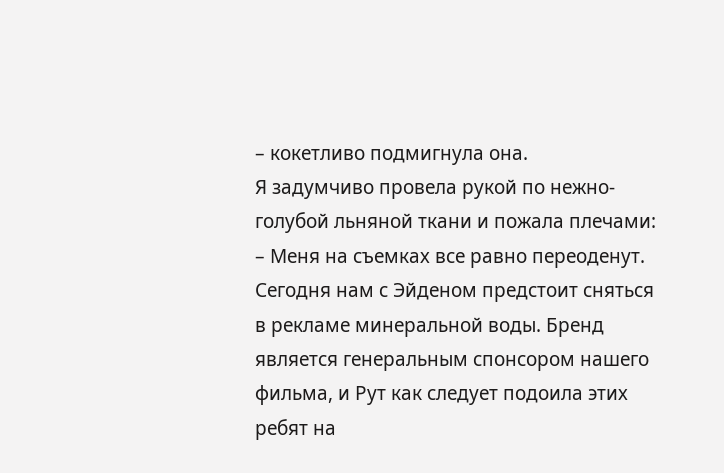– кокетливо подмигнула она.
Я задумчиво провела рукой по нежно-голубой льняной ткани и пожала плечами:
– Меня на съемках все равно переоденут.
Сегодня нам с Эйденом предстоит сняться в рекламе минеральной воды. Бренд является генеральным спонсором нашего фильма, и Рут как следует подоила этих ребят на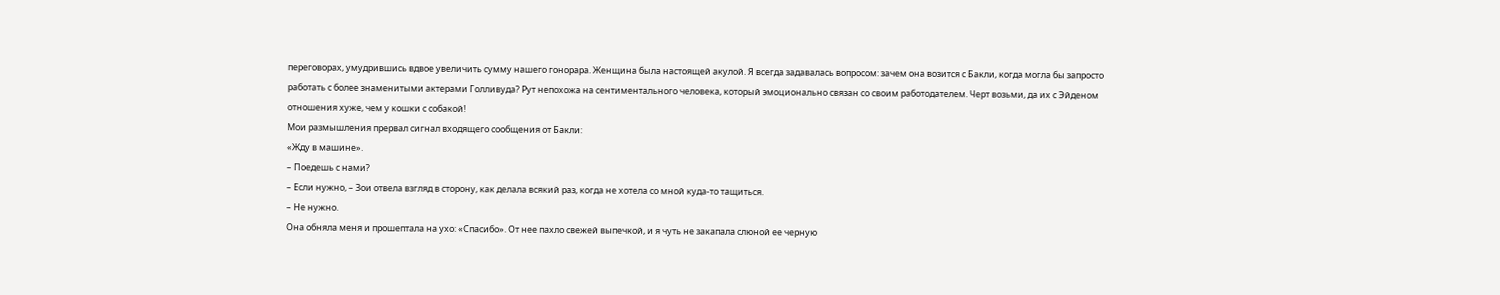переговорах, умудрившись вдвое увеличить сумму нашего гонорара. Женщина была настоящей акулой. Я всегда задавалась вопросом: зачем она возится с Бакли, когда могла бы запросто работать с более знаменитыми актерами Голливуда? Рут непохожа на сентиментального человека, который эмоционально связан со своим работодателем. Черт возьми, да их с Эйденом отношения хуже, чем у кошки с собакой!
Мои размышления прервал сигнал входящего сообщения от Бакли:
«Жду в машине».
– Поедешь с нами?
– Если нужно, – Зои отвела взгляд в сторону, как делала всякий раз, когда не хотела со мной куда-то тащиться.
– Не нужно.
Она обняла меня и прошептала на ухо: «Спасибо». От нее пахло свежей выпечкой, и я чуть не закапала слюной ее черную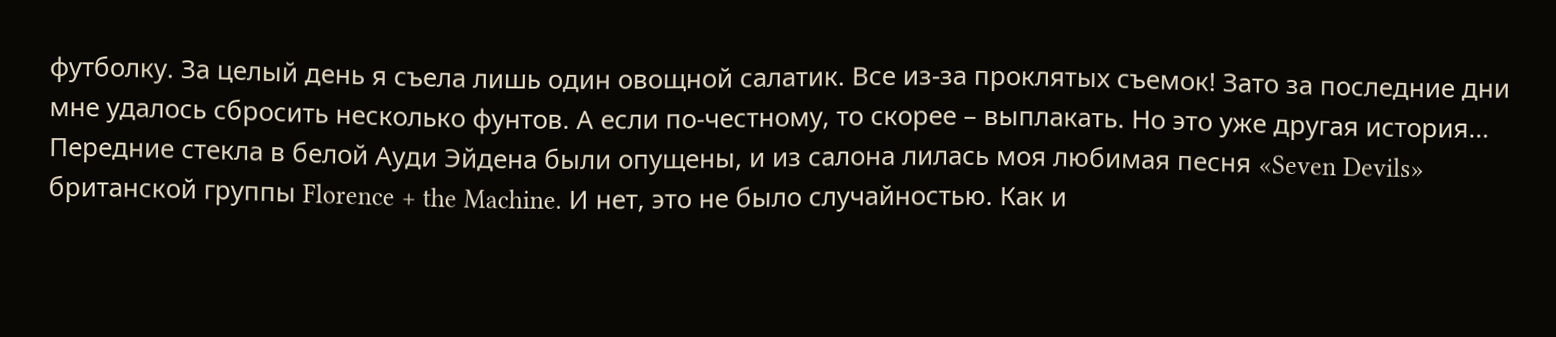футболку. За целый день я съела лишь один овощной салатик. Все из-за проклятых съемок! Зато за последние дни мне удалось сбросить несколько фунтов. А если по-честному, то скорее – выплакать. Но это уже другая история…
Передние стекла в белой Ауди Эйдена были опущены, и из салона лилась моя любимая песня «Seven Devils» британской группы Florence + the Machine. И нет, это не было случайностью. Как и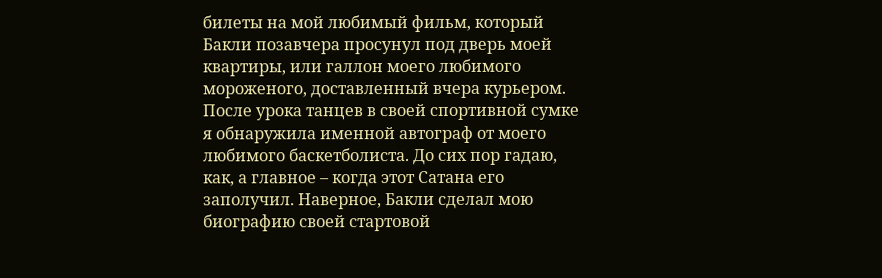билеты на мой любимый фильм, который Бакли позавчера просунул под дверь моей квартиры, или галлон моего любимого мороженого, доставленный вчера курьером. После урока танцев в своей спортивной сумке я обнаружила именной автограф от моего любимого баскетболиста. До сих пор гадаю, как, а главное – когда этот Сатана его заполучил. Наверное, Бакли сделал мою биографию своей стартовой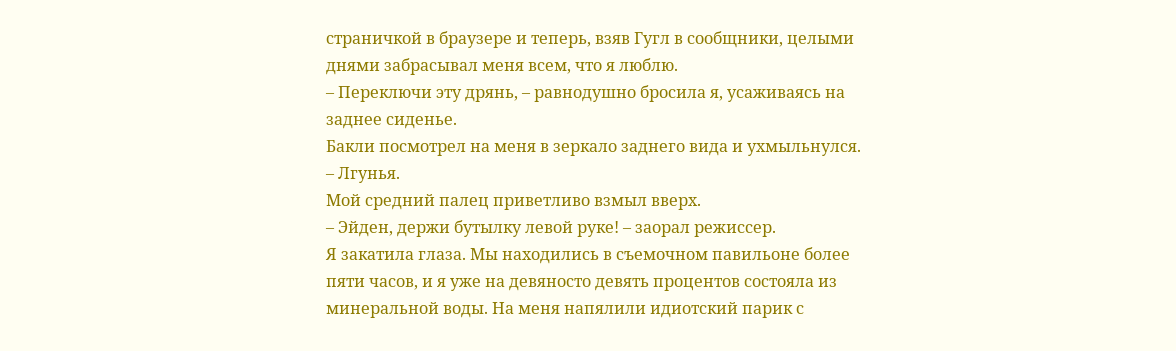страничкой в браузере и теперь, взяв Гугл в сообщники, целыми днями забрасывал меня всем, что я люблю.
– Переключи эту дрянь, – равнодушно бросила я, усаживаясь на заднее сиденье.
Бакли посмотрел на меня в зеркало заднего вида и ухмыльнулся.
– Лгунья.
Мой средний палец приветливо взмыл вверх.
– Эйден, держи бутылку левой руке! – заорал режиссер.
Я закатила глаза. Мы находились в съемочном павильоне более пяти часов, и я уже на девяносто девять процентов состояла из минеральной воды. На меня напялили идиотский парик с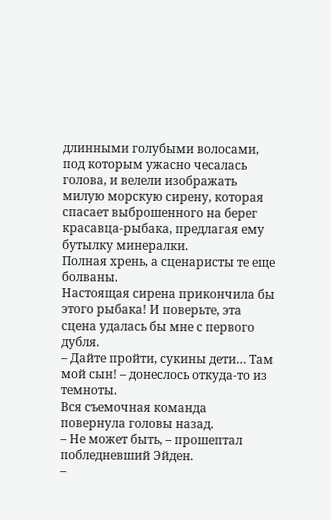длинными голубыми волосами, под которым ужасно чесалась голова, и велели изображать милую морскую сирену, которая спасает выброшенного на берег красавца-рыбака, предлагая ему бутылку минералки.
Полная хрень, а сценаристы те еще болваны.
Настоящая сирена прикончила бы этого рыбака! И поверьте, эта сцена удалась бы мне с первого дубля.
– Дайте пройти, сукины дети… Там мой сын! – донеслось откуда-то из темноты.
Вся съемочная команда повернула головы назад.
– Не может быть, – прошептал побледневший Эйден.
–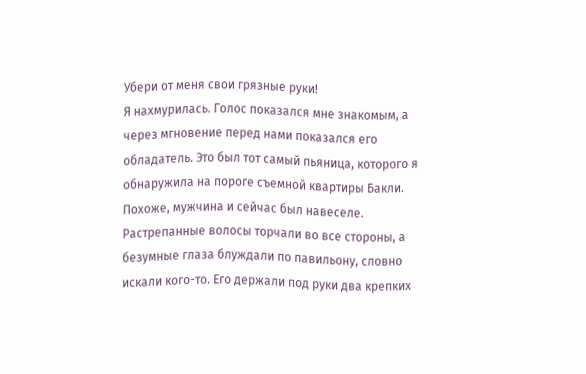Убери от меня свои грязные руки!
Я нахмурилась. Голос показался мне знакомым, а через мгновение перед нами показался его обладатель. Это был тот самый пьяница, которого я обнаружила на пороге съемной квартиры Бакли.
Похоже, мужчина и сейчас был навеселе. Растрепанные волосы торчали во все стороны, а безумные глаза блуждали по павильону, словно искали кого-то. Его держали под руки два крепких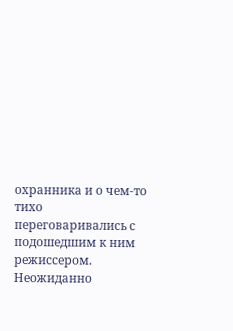охранника и о чем-то тихо переговаривались с подошедшим к ним режиссером.
Неожиданно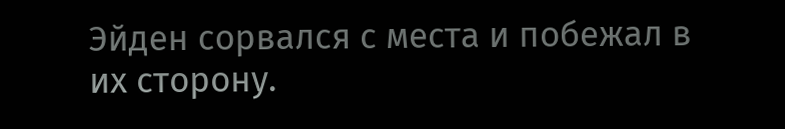Эйден сорвался с места и побежал в их сторону.